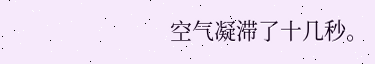空气凝滞了十几秒。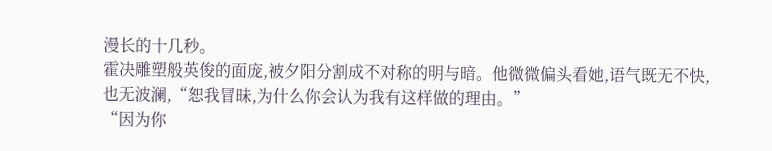漫长的十几秒。
霍决雕塑般英俊的面庞,被夕阳分割成不对称的明与暗。他微微偏头看她,语气既无不快,也无波澜,“恕我冒昧,为什么你会认为我有这样做的理由。”
“因为你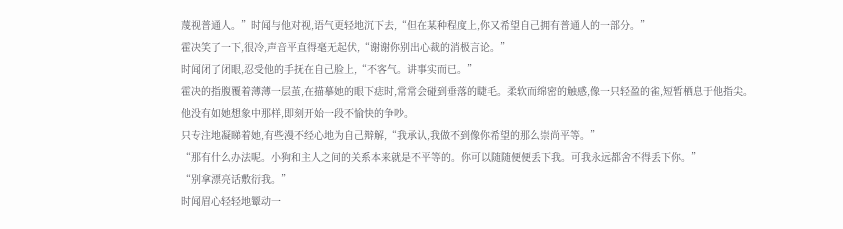蔑视普通人。”时闻与他对视,语气更轻地沉下去,“但在某种程度上,你又希望自己拥有普通人的一部分。”
霍决笑了一下,很冷,声音平直得毫无起伏,“谢谢你别出心裁的消极言论。”
时闻闭了闭眼,忍受他的手抚在自己脸上,“不客气。讲事实而已。”
霍决的指腹覆着薄薄一层茧,在描摹她的眼下痣时,常常会碰到垂落的睫毛。柔软而绵密的触感,像一只轻盈的雀,短暂栖息于他指尖。
他没有如她想象中那样,即刻开始一段不愉快的争吵。
只专注地凝睇着她,有些漫不经心地为自己辩解,“我承认,我做不到像你希望的那么崇尚平等。”
“那有什么办法呢。小狗和主人之间的关系本来就是不平等的。你可以随随便便丢下我。可我永远都舍不得丢下你。”
“别拿漂亮话敷衍我。”
时闻眉心轻轻地颦动一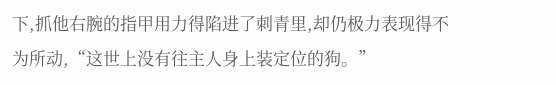下,抓他右腕的指甲用力得陷进了刺青里,却仍极力表现得不为所动,“这世上没有往主人身上装定位的狗。”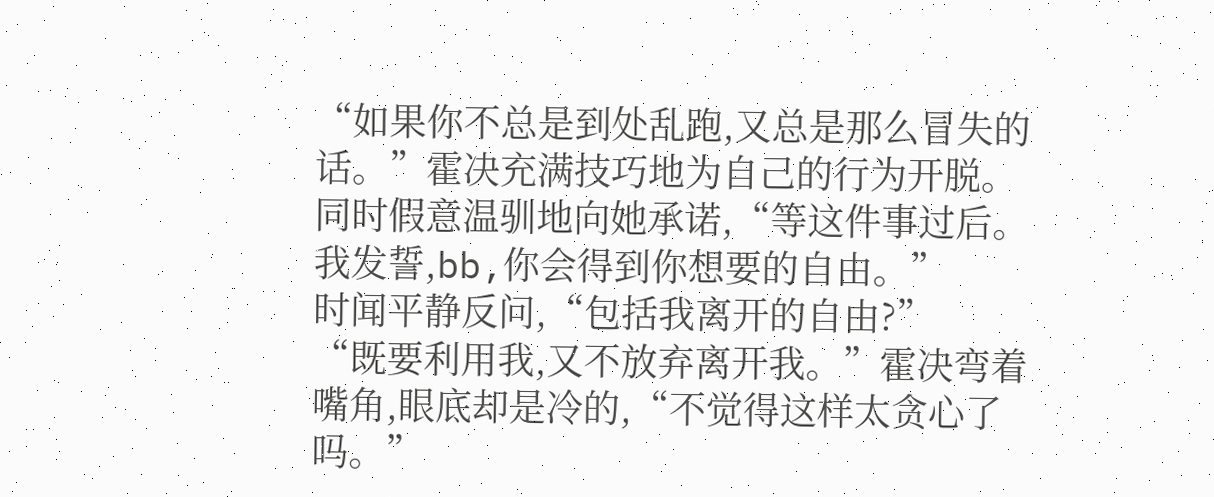“如果你不总是到处乱跑,又总是那么冒失的话。”霍决充满技巧地为自己的行为开脱。
同时假意温驯地向她承诺,“等这件事过后。我发誓,bb,你会得到你想要的自由。”
时闻平静反问,“包括我离开的自由?”
“既要利用我,又不放弃离开我。”霍决弯着嘴角,眼底却是冷的,“不觉得这样太贪心了吗。”